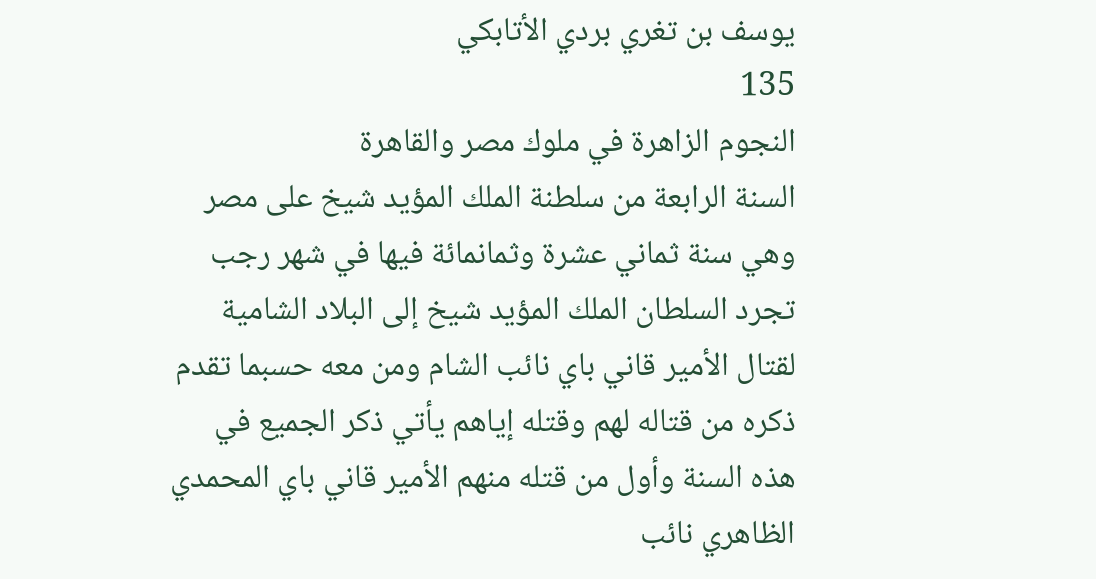يوسف بن تغري بردي الأتابكي
135
النجوم الزاهرة في ملوك مصر والقاهرة
السنة الرابعة من سلطنة الملك المؤيد شيخ على مصر وهي سنة ثماني عشرة وثمانمائة فيها في شهر رجب تجرد السلطان الملك المؤيد شيخ إلى البلاد الشامية لقتال الأمير قاني باي نائب الشام ومن معه حسبما تقدم ذكره من قتاله لهم وقتله إياهم يأتي ذكر الجميع في هذه السنة وأول من قتله منهم الأمير قاني باي المحمدي الظاهري نائب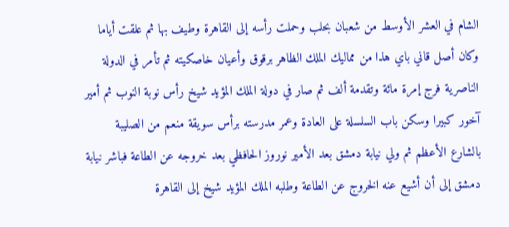الشام في العشر الأوسط من شعبان بحلب وحملت رأسه إلى القاهرة وطيف بها ثم علقت أياما وكان أصل قاني باي هذا من مماليك الملك الظاهر برقوق وأعيان خاصكيته ثم تأمر في الدولة الناصرية فرج إمرة مائة وتقدمة ألف ثم صار في دولة الملك المؤيد شيخ رأس نوبة النوب ثم أمير آخور كبيرا وسكن باب السلسلة على العادة وعمر مدرسته برأس سويقة منعم من الصليبة بالشارع الأعظم ثم ولي نيابة دمشق بعد الأمير نوروز الحافظي بعد خروجه عن الطاعة فباشر نيابة دمشق إلى أن أشيع عنه الخروج عن الطاعة وطلبه الملك المؤيد شيخ إلى القاهرة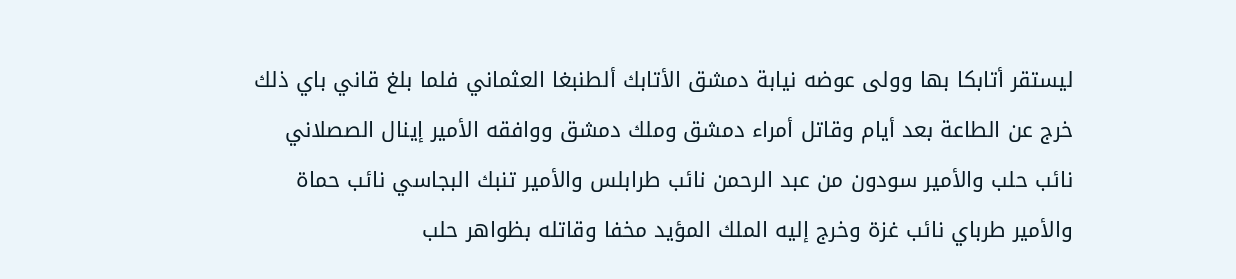ليستقر أتابكا بها وولى عوضه نيابة دمشق الأتابك ألطنبغا العثماني فلما بلغ قاني باي ذلك خرج عن الطاعة بعد أيام وقاتل أمراء دمشق وملك دمشق ووافقه الأمير إينال الصصلاني نائب حلب والأمير سودون من عبد الرحمن نائب طرابلس والأمير تنبك البجاسي نائب حماة والأمير طرباي نائب غزة وخرج إليه الملك المؤيد مخفا وقاتله بظواهر حلب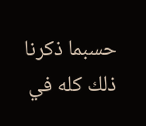حسبما ذكرنا ذلك كله في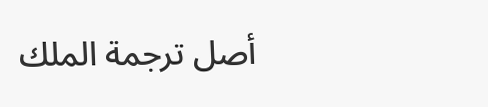أصل ترجمة الملك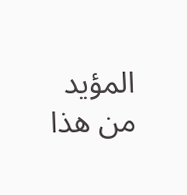المؤيد من هذا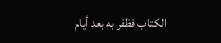الكتاب فظفر به بعد أيام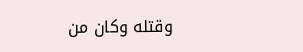وقتله وكان من